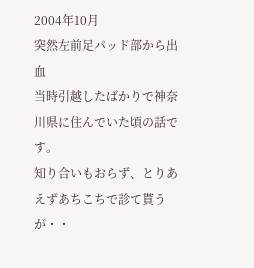2004年10月
突然左前足パッド部から出血
当時引越したばかりで神奈川県に住んでいた頃の話です。
知り合いもおらず、とりあえずあちこちで診て貰うが・・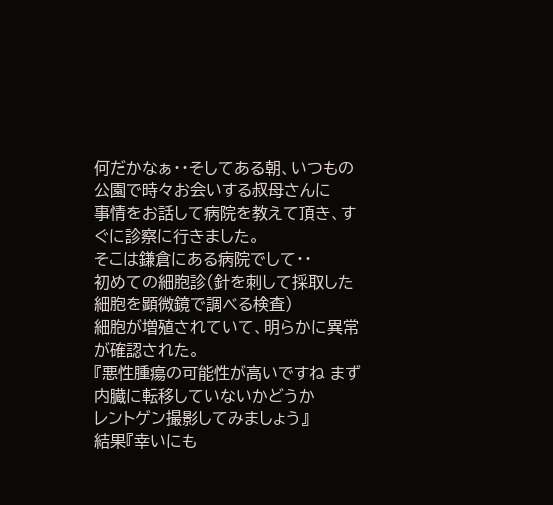何だかなぁ・・そしてある朝、いつもの公園で時々お会いする叔母さんに
事情をお話して病院を教えて頂き、すぐに診察に行きました。
そこは鎌倉にある病院でして・・
初めての細胞診(針を刺して採取した細胞を顕微鏡で調べる検査)
細胞が増殖されていて、明らかに異常が確認された。
『悪性腫瘍の可能性が高いですね まず内臓に転移していないかどうか
レントゲン撮影してみましょう』
結果『幸いにも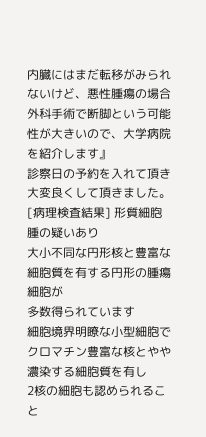内臓にはまだ転移がみられないけど、悪性腫瘍の場合
外科手術で断脚という可能性が大きいので、大学病院を紹介します』
診察日の予約を入れて頂き大変良くして頂きました。
[病理検査結果] 形質細胞腫の疑いあり
大小不同な円形核と豊富な細胞質を有する円形の腫瘍細胞が
多数得られています
細胞境界明瞭な小型細胞でクロマチン豊富な核とやや濃染する細胞質を有し
2核の細胞も認められること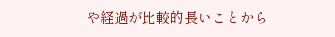や経過が比較的長いことから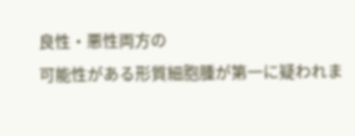良性・悪性両方の
可能性がある形質細胞腫が第一に疑われま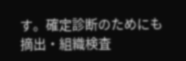す。確定診断のためにも
摘出・組織検査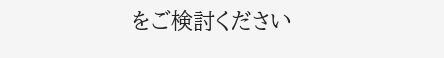をご検討ください